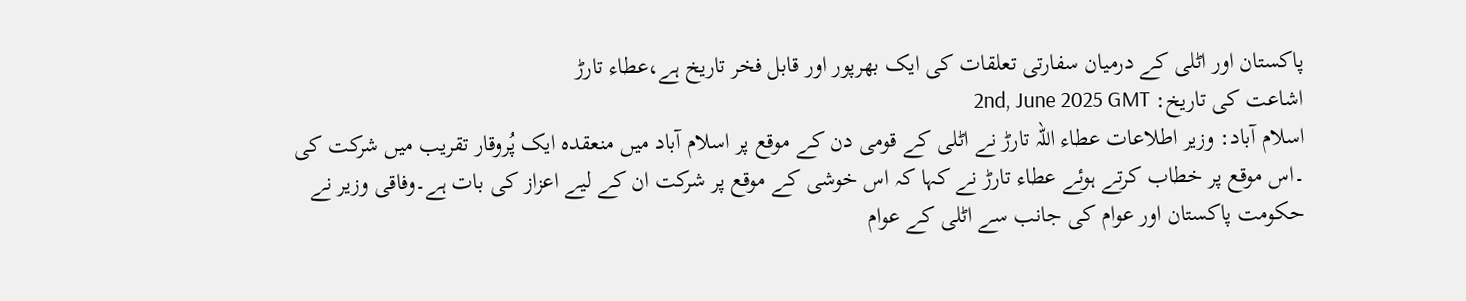پاکستان اور اٹلی کے درمیان سفارتی تعلقات کی ایک بھرپور اور قابل فخر تاریخ ہے،عطاء تارڑ
اشاعت کی تاریخ: 2nd, June 2025 GMT
اسلام آباد: وزیر اطلاعات عطاء اللہ تارڑ نے اٹلی کے قومی دن کے موقع پر اسلام آباد میں منعقدہ ایک پُروقار تقریب میں شرکت کی ۔اس موقع پر خطاب کرتے ہوئے عطاء تارڑ نے کہا کہ اس خوشی کے موقع پر شرکت ان کے لیے اعزاز کی بات ہے۔وفاقی وزیر نے حکومت پاکستان اور عوام کی جانب سے اٹلی کے عوام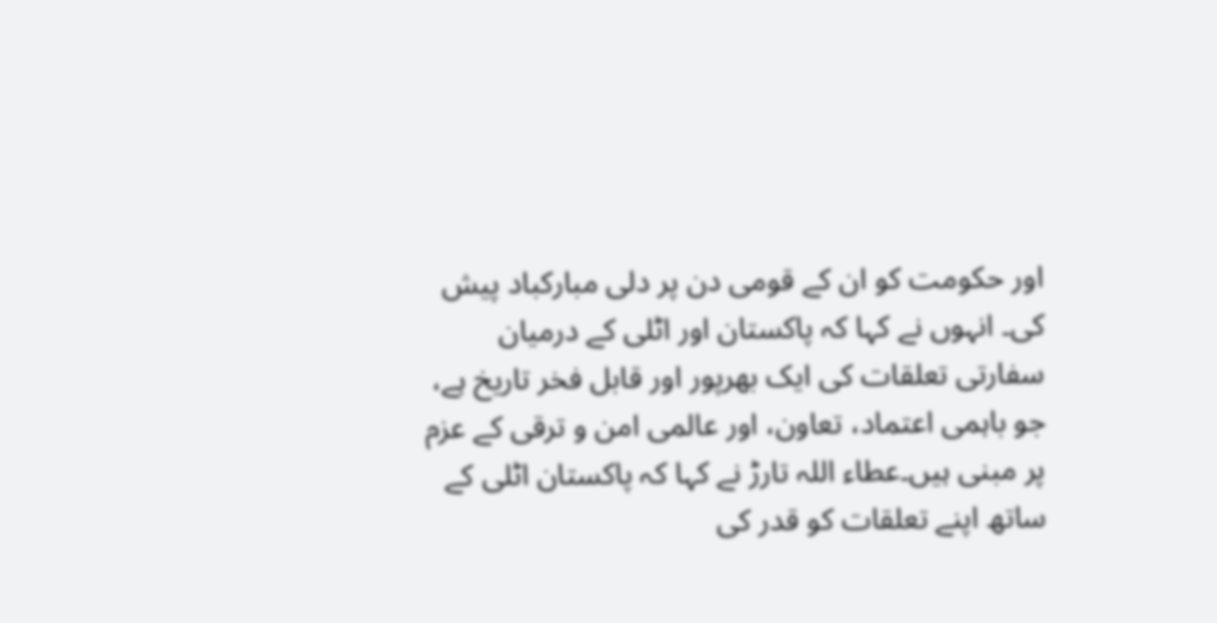اور حکومت کو ان کے قومی دن پر دلی مبارکباد پیش کی۔ انہوں نے کہا کہ پاکستان اور اٹلی کے درمیان سفارتی تعلقات کی ایک بھرپور اور قابل فخر تاریخ ہے، جو باہمی اعتماد، تعاون، اور عالمی امن و ترقی کے عزم پر مبنی ہیں۔عطاء اللہ تارڑ نے کہا کہ پاکستان اٹلی کے ساتھ اپنے تعلقات کو قدر کی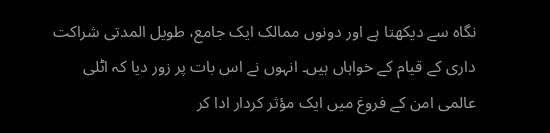نگاہ سے دیکھتا ہے اور دونوں ممالک ایک جامع، طویل المدتی شراکت داری کے قیام کے خواہاں ہیں۔ انہوں نے اس بات پر زور دیا کہ اٹلی عالمی امن کے فروغ میں ایک مؤثر کردار ادا کر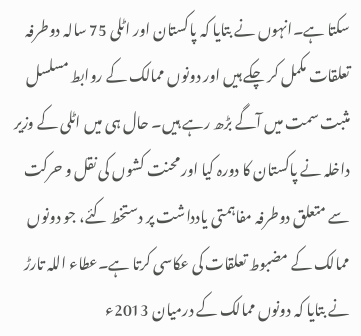سکتا ہے۔انہوں نے بتایا کہ پاکستان اور اٹلی 75 سالہ دوطرفہ تعلقات مکمل کر چکے ہیں اور دونوں ممالک کے روابط مسلسل مثبت سمت میں آگے بڑھ رہے ہیں۔ حال ہی میں اٹلی کے وزیر داخلہ نے پاکستان کا دورہ کیا اور محنت کشوں کی نقل و حرکت سے متعلق دوطرفہ مفاہمتی یادداشت پر دستخط کئے، جو دونوں ممالک کے مضبوط تعلقات کی عکاسی کرتا ہے۔عطاء اللہ تارڑ نے بتایا کہ دونوں ممالک کے درمیان 2013ء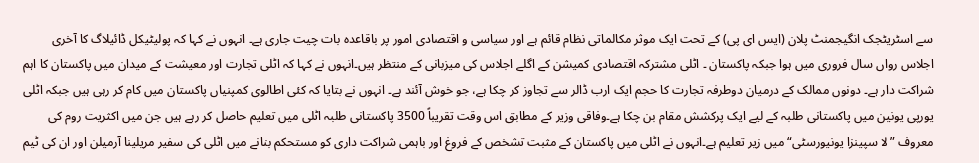سے اسٹریٹجک انگیجمنٹ پلان (ایس ای پی) کے تحت ایک موثر مکالماتی نظام قائم ہے اور سیاسی و اقتصادی امور پر باقاعدہ بات چیت جاری ہے۔ انہوں نے کہا کہ پولیٹیکل ڈائیلاگ کا آخری اجلاس رواں سال فروری میں ہوا جبکہ پاکستان ۔ اٹلی مشترکہ اقتصادی کمیشن کے اگلے اجلاس کی میزبانی کے منتظر ہیں۔انہوں نے کہا کہ اٹلی تجارت اور معیشت کے میدان میں پاکستان کا اہم شراکت دار ہے۔ دونوں ممالک کے درمیان دوطرفہ تجارت کا حجم ایک ارب ڈالر سے تجاوز کر چکا ہے، جو خوش آئند ہے۔ انہوں نے بتایا کہ کئی اطالوی کمپنیاں پاکستان میں کام کر رہی ہیں جبکہ اٹلی یورپی یونین میں پاکستانی طلبہ کے لیے ایک پرکشش مقام بن چکا ہے۔وفاقی وزیر کے مطابق اس وقت تقریباً 3500 پاکستانی طلبہ اٹلی میں تعلیم حاصل کر رہے ہیں جن میں اکثریت روم کی معروف ”لا سپینزا یونیورسٹی“ میں زیر تعلیم ہے۔انہوں نے اٹلی میں پاکستان کے مثبت تشخص کے فروغ اور باہمی شراکت داری کو مستحکم بنانے میں اٹلی کی سفیر مریلینا آرمیلن اور ان کی ٹیم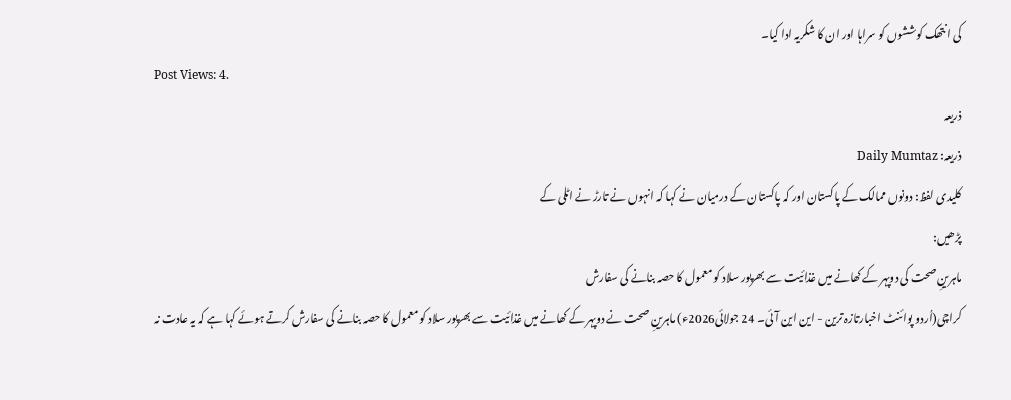کی انتھک کوششوں کو سراہا اور ان کا شکریہ ادا کیا۔
Post Views: 4.
ذریعہ
ذریعہ: Daily Mumtaz
کلیدی لفظ: دونوں ممالک کے پاکستان اور کہ پاکستان کے درمیان نے کہا کہ انہوں نے تارڑ نے اٹلی کے
پڑھیں:
ماہرینِ صحت کی دوپہر کے کھانے میں غذائیت سے بھرپور سلاد کو معمول کا حصہ بنانے کی سفارش
کراچی(اُردو پوائنٹ اخبارتازہ ترین - این این آئی۔ 24 جولائی2026ء) ماہرینِ صحت نے دوپہر کے کھانے میں غذائیت سے بھرپور سلاد کو معمول کا حصہ بنانے کی سفارش کرتے ہوئے کہا ہے کہ یہ عادت نہ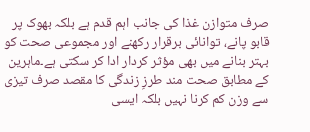صرف متوازن غذا کی جانب اہم قدم ہے بلکہ بھوک پر قابو پانے، توانائی برقرار رکھنے اور مجموعی صحت کو بہتر بنانے میں بھی مؤثر کردار ادا کر سکتی ہے۔ماہرین کے مطابق صحت مند طرزِ زندگی کا مقصد صرف تیزی سے وزن کم کرنا نہیں بلکہ ایسی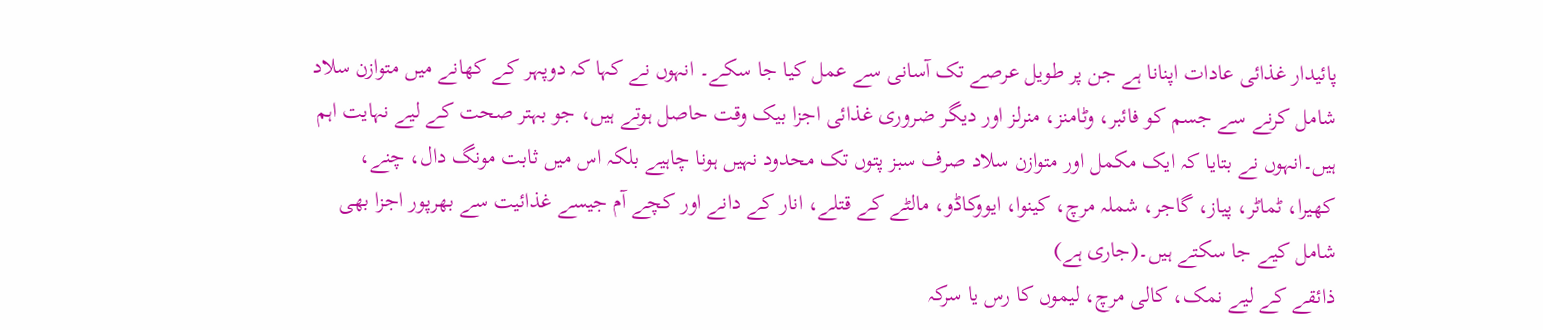پائیدار غذائی عادات اپنانا ہے جن پر طویل عرصے تک آسانی سے عمل کیا جا سکے۔ انہوں نے کہا کہ دوپہر کے کھانے میں متوازن سلاد شامل کرنے سے جسم کو فائبر، وٹامنز، منرلز اور دیگر ضروری غذائی اجزا بیک وقت حاصل ہوتے ہیں، جو بہتر صحت کے لیے نہایت اہم ہیں۔انہوں نے بتایا کہ ایک مکمل اور متوازن سلاد صرف سبز پتوں تک محدود نہیں ہونا چاہیے بلکہ اس میں ثابت مونگ دال، چنے، کھیرا، ٹماٹر، پیاز، گاجر، شملہ مرچ، کینوا، ایووکاڈو، مالٹے کے قتلے، انار کے دانے اور کچے آم جیسے غذائیت سے بھرپور اجزا بھی شامل کیے جا سکتے ہیں۔(جاری ہے)
ذائقے کے لیے نمک، کالی مرچ، لیموں کا رس یا سرکہ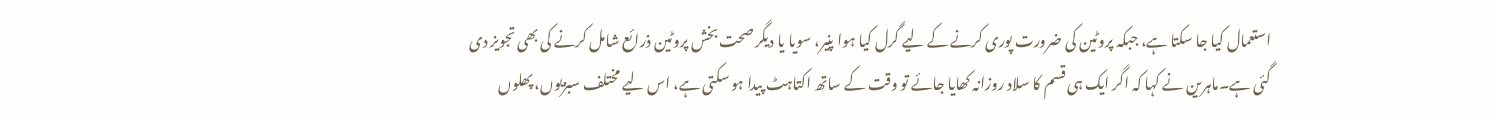استعمال کیا جا سکتا ہے، جبکہ پروٹین کی ضرورت پوری کرنے کے لیے گرل کیا ہوا پنیر، سویا یا دیگر صحت بخش پروٹین ذرائع شامل کرنے کی بھی تجویز دی گئی ہے۔ماہرین نے کہا کہ اگر ایک ہی قسم کا سلاد روزانہ کھایا جائے تو وقت کے ساتھ اکتاہٹ پیدا ہو سکتی ہے، اس لیے مختلف سبزیوں، پھلوں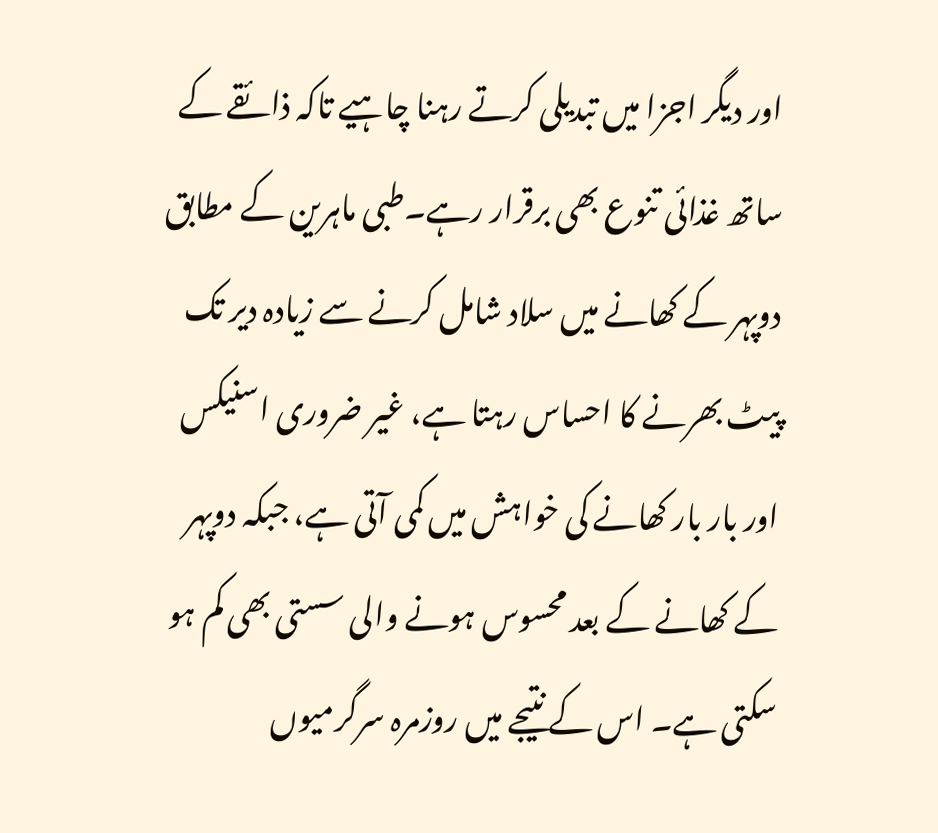اور دیگر اجزا میں تبدیلی کرتے رہنا چاہیے تاکہ ذائقے کے ساتھ غذائی تنوع بھی برقرار رہے۔طبی ماہرین کے مطابق دوپہر کے کھانے میں سلاد شامل کرنے سے زیادہ دیر تک پیٹ بھرنے کا احساس رہتا ہے، غیر ضروری اسنیکس اور بار بار کھانے کی خواہش میں کمی آتی ہے، جبکہ دوپہر کے کھانے کے بعد محسوس ہونے والی سستی بھی کم ہو سکتی ہے۔ اس کے نتیجے میں روزمرہ سرگرمیوں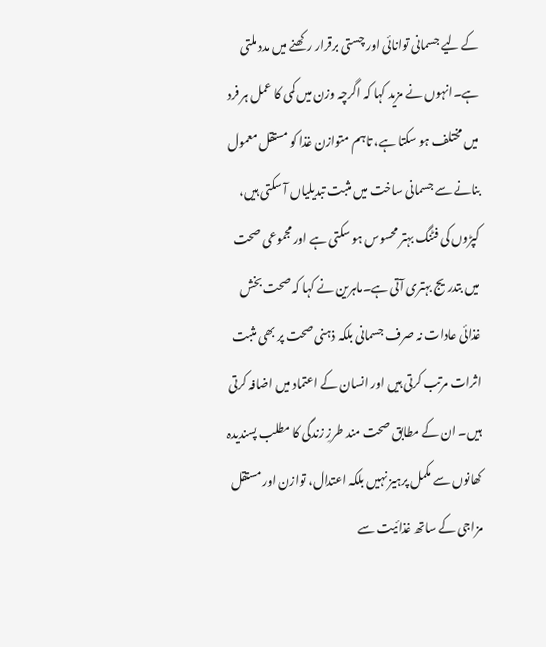کے لیے جسمانی توانائی اور چستی برقرار رکھنے میں مدد ملتی ہے۔انہوں نے مزید کہا کہ اگرچہ وزن میں کمی کا عمل ہر فرد میں مختلف ہو سکتا ہے، تاہم متوازن غذا کو مستقل معمول بنانے سے جسمانی ساخت میں مثبت تبدیلیاں آ سکتی ہیں، کپڑوں کی فٹنگ بہتر محسوس ہو سکتی ہے اور مجموعی صحت میں بتدریج بہتری آتی ہے۔ماہرین نے کہا کہ صحت بخش غذائی عادات نہ صرف جسمانی بلکہ ذہنی صحت پر بھی مثبت اثرات مرتب کرتی ہیں اور انسان کے اعتماد میں اضافہ کرتی ہیں۔ ان کے مطابق صحت مند طرزِ زندگی کا مطلب پسندیدہ کھانوں سے مکمل پرہیز نہیں بلکہ اعتدال، توازن اور مستقل مزاجی کے ساتھ غذائیت سے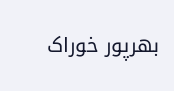بھرپور خوراک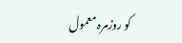کو روزمرہ معمول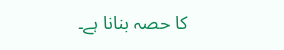کا حصہ بنانا ہے۔